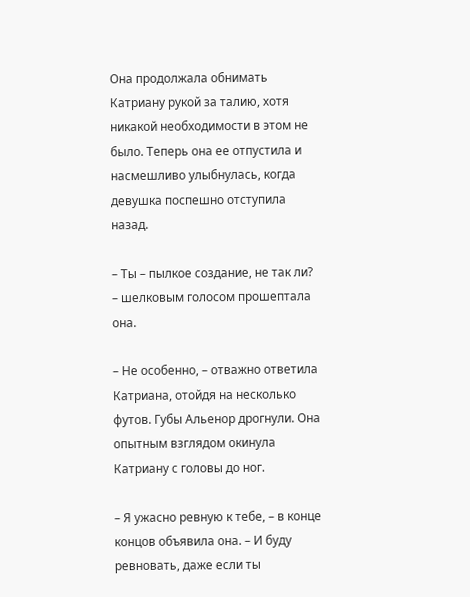Она продолжала обнимать Катриану рукой за талию, хотя никакой необходимости в этом не было. Теперь она ее отпустила и насмешливо улыбнулась, когда девушка поспешно отступила назад.

– Ты – пылкое создание, не так ли? – шелковым голосом прошептала она.

– Не особенно, – отважно ответила Катриана, отойдя на несколько футов. Губы Альенор дрогнули. Она опытным взглядом окинула Катриану с головы до ног.

– Я ужасно ревную к тебе, – в конце концов объявила она. – И буду ревновать, даже если ты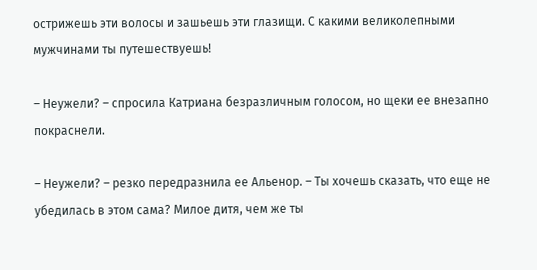острижешь эти волосы и зашьешь эти глазищи. С какими великолепными мужчинами ты путешествуешь!

– Неужели? – спросила Катриана безразличным голосом, но щеки ее внезапно покраснели.

– Неужели? – резко передразнила ее Альенор. – Ты хочешь сказать, что еще не убедилась в этом сама? Милое дитя, чем же ты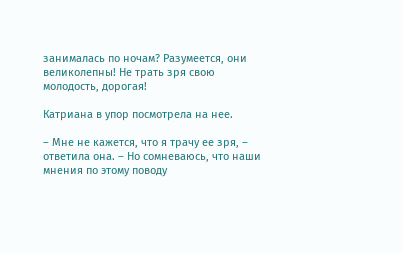занималась по ночам? Разумеется, они великолепны! Не трать зря свою молодость, дорогая!

Катриана в упор посмотрела на нее.

– Мне не кажется, что я трачу ее зря, – ответила она. – Но сомневаюсь, что наши мнения по этому поводу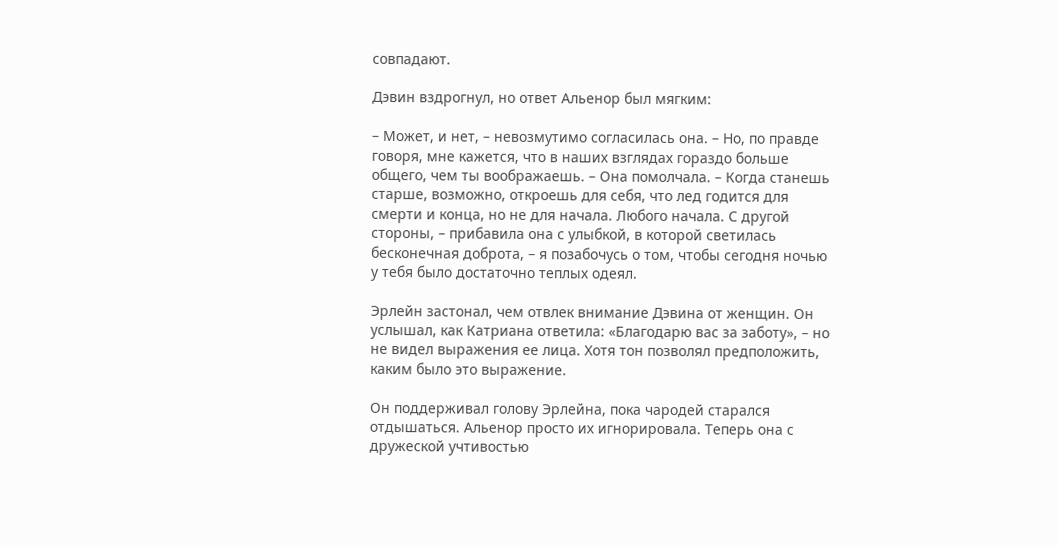совпадают.

Дэвин вздрогнул, но ответ Альенор был мягким:

– Может, и нет, – невозмутимо согласилась она. – Но, по правде говоря, мне кажется, что в наших взглядах гораздо больше общего, чем ты воображаешь. – Она помолчала. – Когда станешь старше, возможно, откроешь для себя, что лед годится для смерти и конца, но не для начала. Любого начала. С другой стороны, – прибавила она с улыбкой, в которой светилась бесконечная доброта, – я позабочусь о том, чтобы сегодня ночью у тебя было достаточно теплых одеял.

Эрлейн застонал, чем отвлек внимание Дэвина от женщин. Он услышал, как Катриана ответила: «Благодарю вас за заботу», – но не видел выражения ее лица. Хотя тон позволял предположить, каким было это выражение.

Он поддерживал голову Эрлейна, пока чародей старался отдышаться. Альенор просто их игнорировала. Теперь она с дружеской учтивостью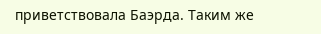приветствовала Баэрда. Таким же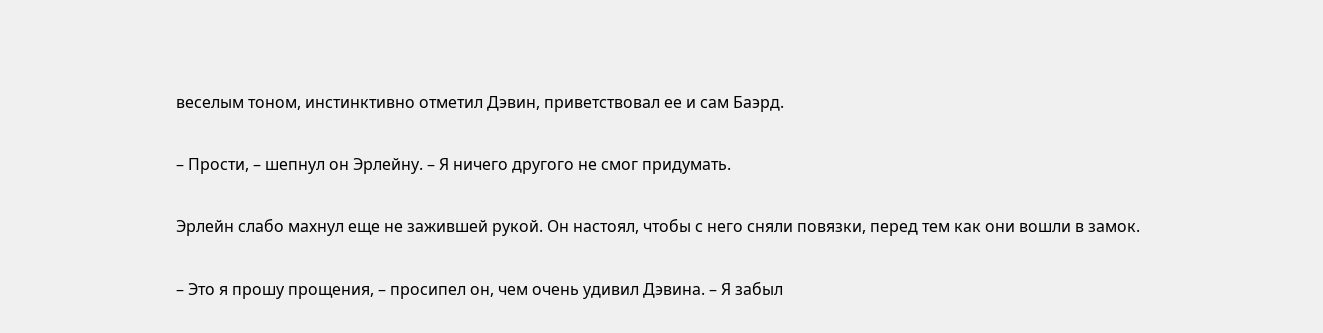веселым тоном, инстинктивно отметил Дэвин, приветствовал ее и сам Баэрд.

– Прости, – шепнул он Эрлейну. – Я ничего другого не смог придумать.

Эрлейн слабо махнул еще не зажившей рукой. Он настоял, чтобы с него сняли повязки, перед тем как они вошли в замок.

– Это я прошу прощения, – просипел он, чем очень удивил Дэвина. – Я забыл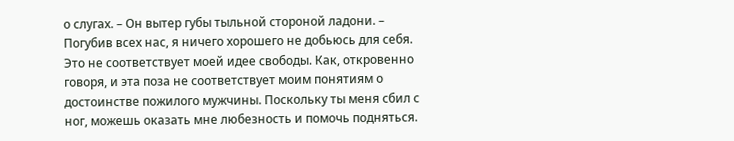о слугах. – Он вытер губы тыльной стороной ладони. – Погубив всех нас, я ничего хорошего не добьюсь для себя. Это не соответствует моей идее свободы. Как, откровенно говоря, и эта поза не соответствует моим понятиям о достоинстве пожилого мужчины. Поскольку ты меня сбил с ног, можешь оказать мне любезность и помочь подняться.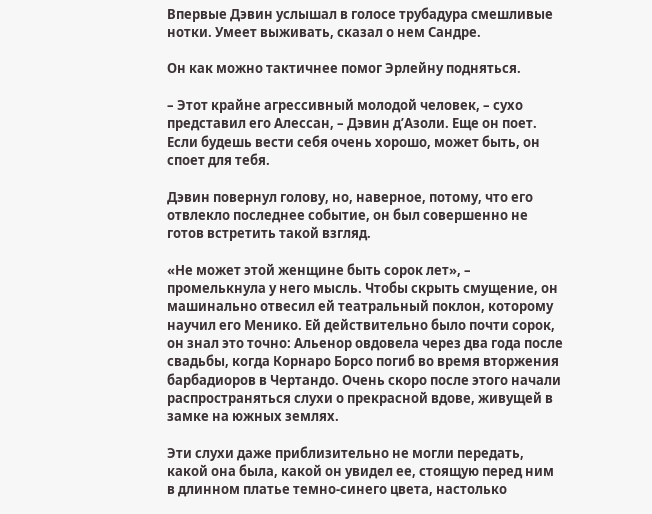Впервые Дэвин услышал в голосе трубадура смешливые нотки. Умеет выживать, сказал о нем Сандре.

Он как можно тактичнее помог Эрлейну подняться.

– Этот крайне агрессивный молодой человек, – сухо представил его Алессан, – Дэвин д’Азоли. Еще он поет. Если будешь вести себя очень хорошо, может быть, он споет для тебя.

Дэвин повернул голову, но, наверное, потому, что его отвлекло последнее событие, он был совершенно не готов встретить такой взгляд.

«Не может этой женщине быть сорок лет», – промелькнула у него мысль. Чтобы скрыть смущение, он машинально отвесил ей театральный поклон, которому научил его Менико. Ей действительно было почти сорок, он знал это точно: Альенор овдовела через два года после свадьбы, когда Корнаро Борсо погиб во время вторжения барбадиоров в Чертандо. Очень скоро после этого начали распространяться слухи о прекрасной вдове, живущей в замке на южных землях.

Эти слухи даже приблизительно не могли передать, какой она была, какой он увидел ее, стоящую перед ним в длинном платье темно-синего цвета, настолько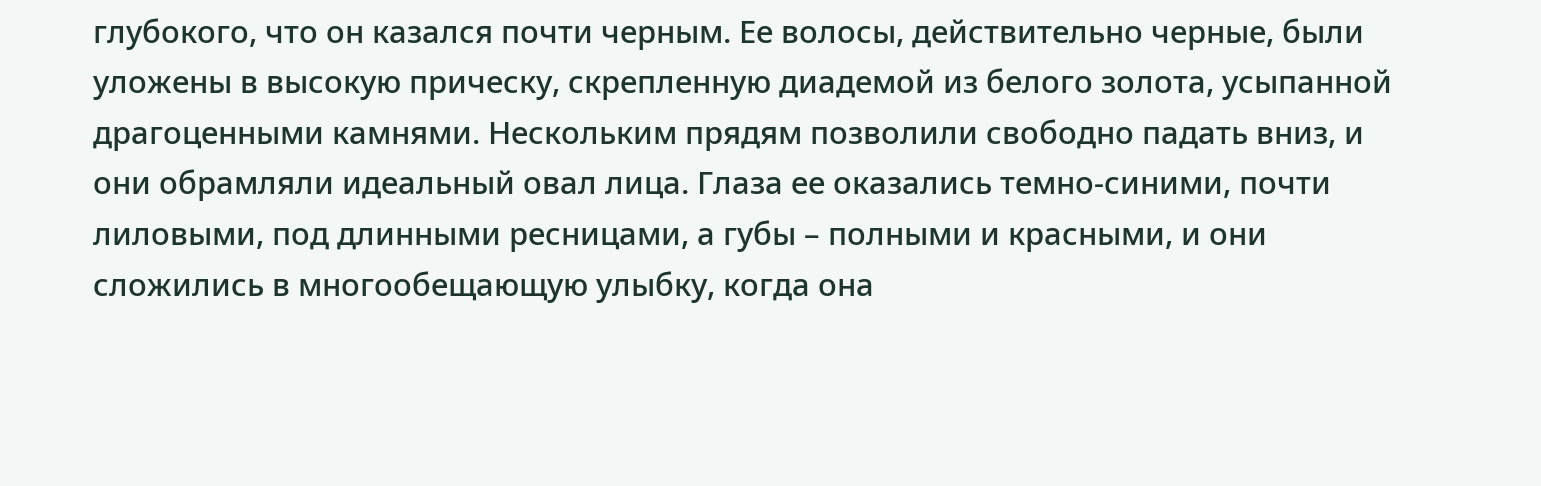глубокого, что он казался почти черным. Ее волосы, действительно черные, были уложены в высокую прическу, скрепленную диадемой из белого золота, усыпанной драгоценными камнями. Нескольким прядям позволили свободно падать вниз, и они обрамляли идеальный овал лица. Глаза ее оказались темно-синими, почти лиловыми, под длинными ресницами, а губы – полными и красными, и они сложились в многообещающую улыбку, когда она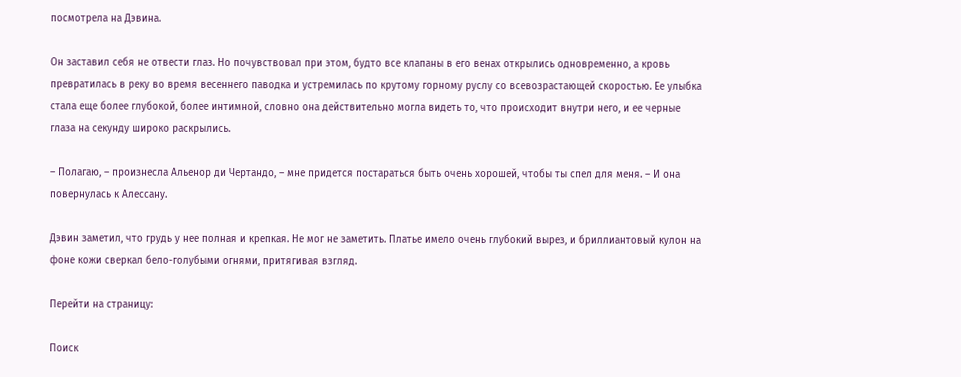посмотрела на Дэвина.

Он заставил себя не отвести глаз. Но почувствовал при этом, будто все клапаны в его венах открылись одновременно, а кровь превратилась в реку во время весеннего паводка и устремилась по крутому горному руслу со всевозрастающей скоростью. Ее улыбка стала еще более глубокой, более интимной, словно она действительно могла видеть то, что происходит внутри него, и ее черные глаза на секунду широко раскрылись.

– Полагаю, – произнесла Альенор ди Чертандо, – мне придется постараться быть очень хорошей, чтобы ты спел для меня. – И она повернулась к Алессану.

Дэвин заметил, что грудь у нее полная и крепкая. Не мог не заметить. Платье имело очень глубокий вырез, и бриллиантовый кулон на фоне кожи сверкал бело-голубыми огнями, притягивая взгляд.

Перейти на страницу:

Поиск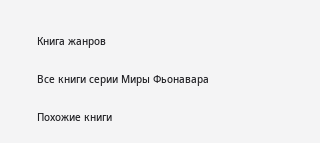Книга жанров

Все книги серии Миры Фьонавара

Похожие книги